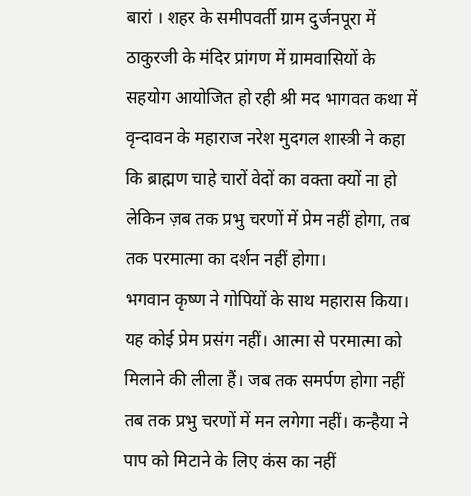बारां । शहर के समीपवर्ती ग्राम दुर्जनपूरा में ठाकुरजी के मंदिर प्रांगण में ग्रामवासियों के सहयोग आयोजित हो रही श्री मद भागवत कथा में वृन्दावन के महाराज नरेश मुदगल शास्त्री ने कहा कि ब्राह्मण चाहे चारों वेदों का वक्ता क्यों ना हो लेकिन ज़ब तक प्रभु चरणों में प्रेम नहीं होगा, तब तक परमात्मा का दर्शन नहीं होगा।
भगवान कृष्ण ने गोपियों के साथ महारास किया। यह कोई प्रेम प्रसंग नहीं। आत्मा से परमात्मा को मिलाने की लीला हैं। जब तक समर्पण होगा नहीं तब तक प्रभु चरणों में मन लगेगा नहीं। कन्हैया ने पाप को मिटाने के लिए कंस का नहीं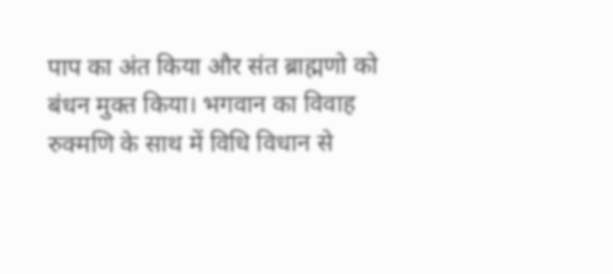पाप का अंत किया और संत ब्राह्मणो को बंधन मुक्त किया। भगवान का विवाह रुक्मणि के साथ में विधि विधान से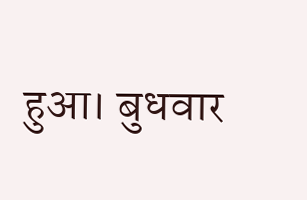हुआ। बुधवार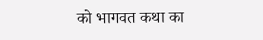को भागवत कथा का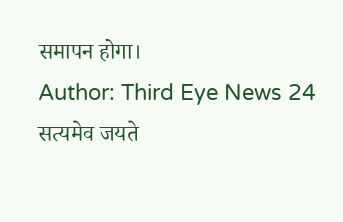समापन होगा।
Author: Third Eye News 24
सत्यमेव जयते